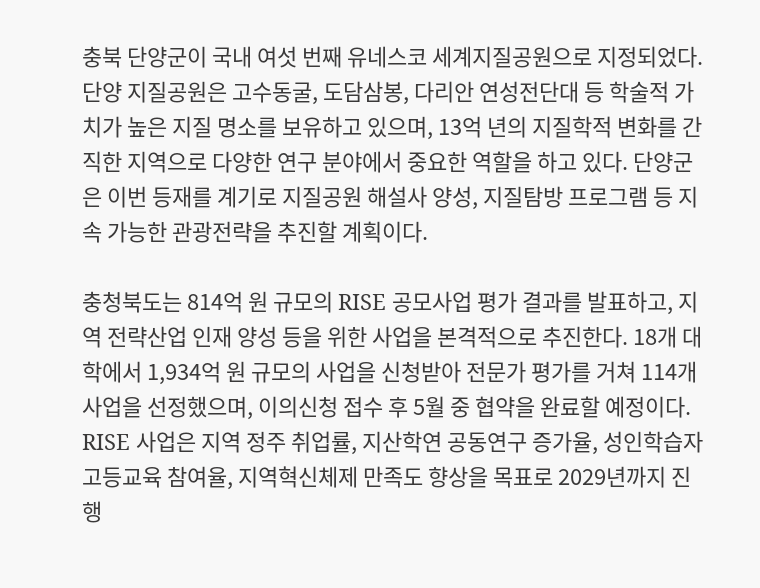충북 단양군이 국내 여섯 번째 유네스코 세계지질공원으로 지정되었다. 단양 지질공원은 고수동굴, 도담삼봉, 다리안 연성전단대 등 학술적 가치가 높은 지질 명소를 보유하고 있으며, 13억 년의 지질학적 변화를 간직한 지역으로 다양한 연구 분야에서 중요한 역할을 하고 있다. 단양군은 이번 등재를 계기로 지질공원 해설사 양성, 지질탐방 프로그램 등 지속 가능한 관광전략을 추진할 계획이다.

충청북도는 814억 원 규모의 RISE 공모사업 평가 결과를 발표하고, 지역 전략산업 인재 양성 등을 위한 사업을 본격적으로 추진한다. 18개 대학에서 1,934억 원 규모의 사업을 신청받아 전문가 평가를 거쳐 114개 사업을 선정했으며, 이의신청 접수 후 5월 중 협약을 완료할 예정이다. RISE 사업은 지역 정주 취업률, 지산학연 공동연구 증가율, 성인학습자 고등교육 참여율, 지역혁신체제 만족도 향상을 목표로 2029년까지 진행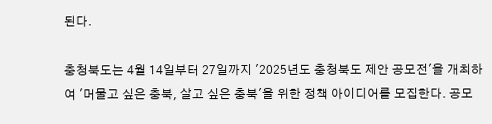된다.

충청북도는 4월 14일부터 27일까지 '2025년도 충청북도 제안 공모전'을 개최하여 '머물고 싶은 충북, 살고 싶은 충북'을 위한 정책 아이디어를 모집한다. 공모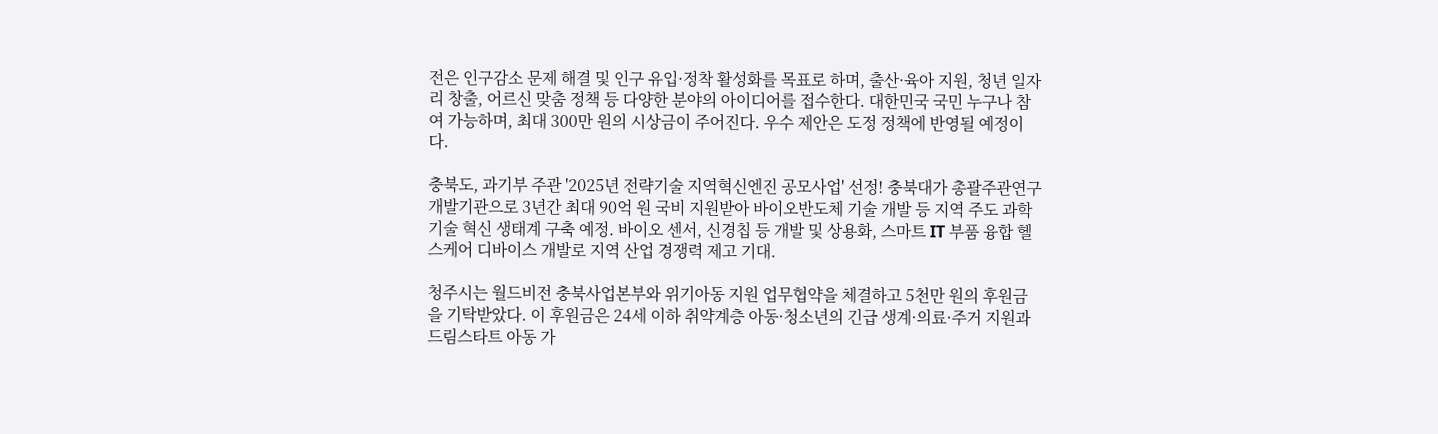전은 인구감소 문제 해결 및 인구 유입·정착 활성화를 목표로 하며, 출산·육아 지원, 청년 일자리 창출, 어르신 맞춤 정책 등 다양한 분야의 아이디어를 접수한다. 대한민국 국민 누구나 참여 가능하며, 최대 300만 원의 시상금이 주어진다. 우수 제안은 도정 정책에 반영될 예정이다.

충북도, 과기부 주관 '2025년 전략기술 지역혁신엔진 공모사업' 선정! 충북대가 총괄주관연구개발기관으로 3년간 최대 90억 원 국비 지원받아 바이오반도체 기술 개발 등 지역 주도 과학기술 혁신 생태계 구축 예정. 바이오 센서, 신경칩 등 개발 및 상용화, 스마트 IT 부품 융합 헬스케어 디바이스 개발로 지역 산업 경쟁력 제고 기대.

청주시는 월드비전 충북사업본부와 위기아동 지원 업무협약을 체결하고 5천만 원의 후원금을 기탁받았다. 이 후원금은 24세 이하 취약계층 아동·청소년의 긴급 생계·의료·주거 지원과 드림스타트 아동 가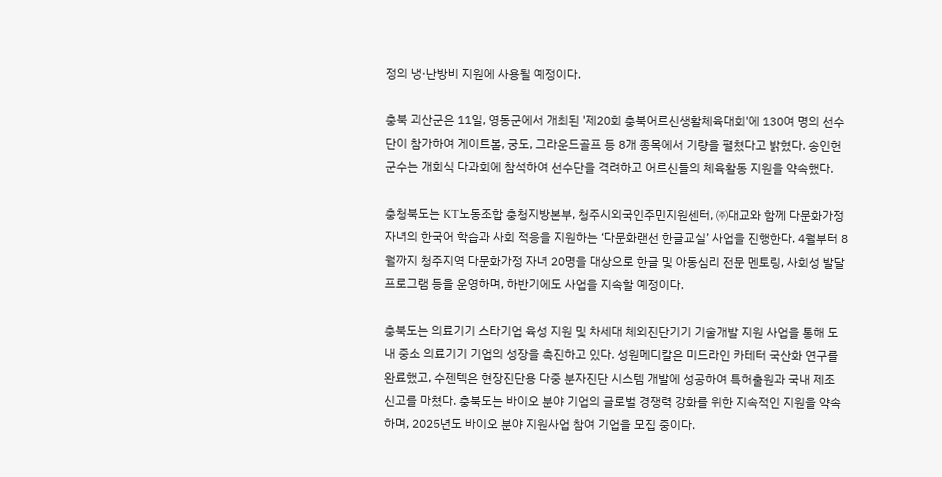정의 냉·난방비 지원에 사용될 예정이다.

충북 괴산군은 11일, 영동군에서 개최된 '제20회 충북어르신생활체육대회'에 130여 명의 선수단이 참가하여 게이트볼, 궁도, 그라운드골프 등 8개 종목에서 기량을 펼쳤다고 밝혔다. 송인헌 군수는 개회식 다과회에 참석하여 선수단을 격려하고 어르신들의 체육활동 지원을 약속했다.

충청북도는 KT노동조합 충청지방본부, 청주시외국인주민지원센터, ㈜대교와 함께 다문화가정 자녀의 한국어 학습과 사회 적응을 지원하는 ‘다문화랜선 한글교실’ 사업을 진행한다. 4월부터 8월까지 청주지역 다문화가정 자녀 20명을 대상으로 한글 및 아동심리 전문 멘토링, 사회성 발달 프로그램 등을 운영하며, 하반기에도 사업을 지속할 예정이다.

충북도는 의료기기 스타기업 육성 지원 및 차세대 체외진단기기 기술개발 지원 사업을 통해 도내 중소 의료기기 기업의 성장을 촉진하고 있다. 성원메디칼은 미드라인 카테터 국산화 연구를 완료했고, 수젠텍은 현장진단용 다중 분자진단 시스템 개발에 성공하여 특허출원과 국내 제조 신고를 마쳤다. 충북도는 바이오 분야 기업의 글로벌 경쟁력 강화를 위한 지속적인 지원을 약속하며, 2025년도 바이오 분야 지원사업 참여 기업을 모집 중이다.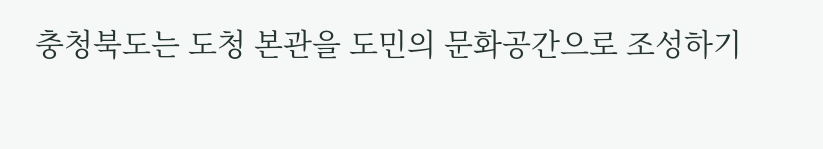충청북도는 도청 본관을 도민의 문화공간으로 조성하기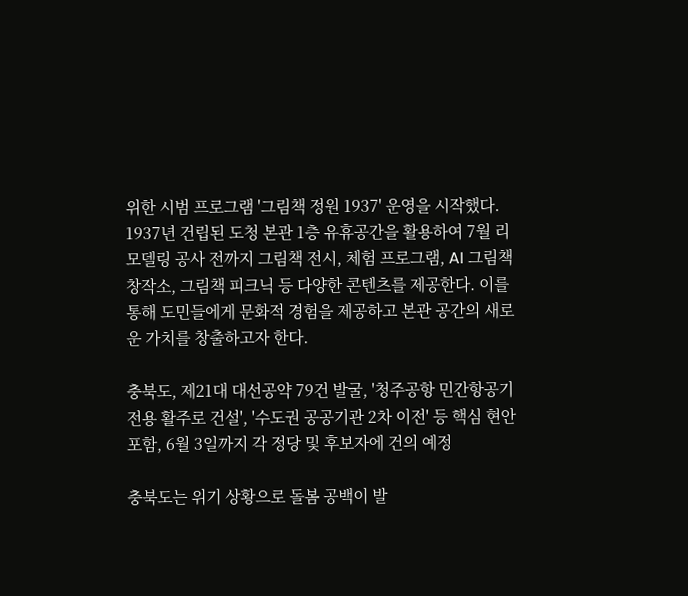위한 시범 프로그램 '그림책 정원 1937' 운영을 시작했다. 1937년 건립된 도청 본관 1층 유휴공간을 활용하여 7월 리모델링 공사 전까지 그림책 전시, 체험 프로그램, AI 그림책 창작소, 그림책 피크닉 등 다양한 콘텐츠를 제공한다. 이를 통해 도민들에게 문화적 경험을 제공하고 본관 공간의 새로운 가치를 창출하고자 한다.

충북도, 제21대 대선공약 79건 발굴, '청주공항 민간항공기 전용 활주로 건설', '수도권 공공기관 2차 이전' 등 핵심 현안 포함, 6월 3일까지 각 정당 및 후보자에 건의 예정

충북도는 위기 상황으로 돌봄 공백이 발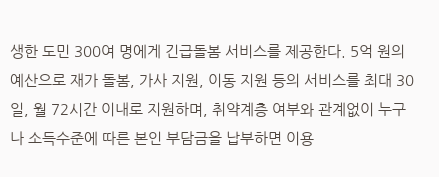생한 도민 300여 명에게 긴급돌봄 서비스를 제공한다. 5억 원의 예산으로 재가 돌봄, 가사 지원, 이동 지원 등의 서비스를 최대 30일, 월 72시간 이내로 지원하며, 취약계층 여부와 관계없이 누구나 소득수준에 따른 본인 부담금을 납부하면 이용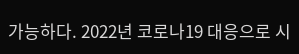가능하다. 2022년 코로나19 대응으로 시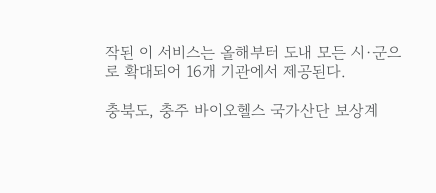작된 이 서비스는 올해부터 도내 모든 시·군으로 확대되어 16개 기관에서 제공된다.

충북도, 충주 바이오헬스 국가산단 보상계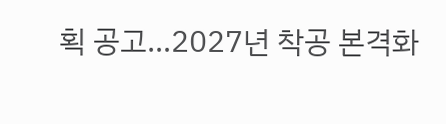획 공고…2027년 착공 본격화